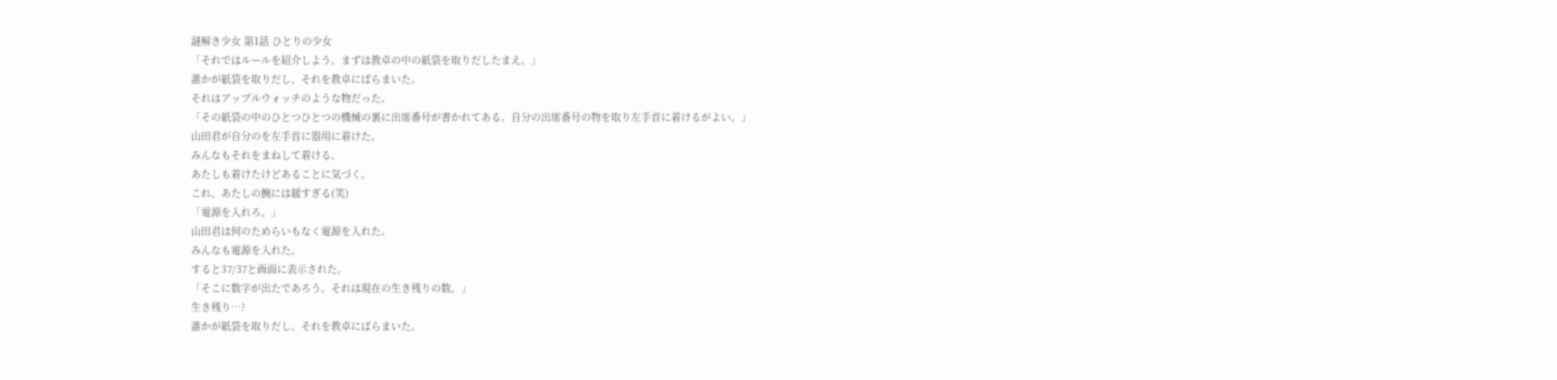謎解き少女 第1話 ひとりの少女
「それではルールを紹介しよう。まずは教卓の中の紙袋を取りだしたまえ。」
誰かが紙袋を取りだし、それを教卓にばらまいた。
それはアップルウォッチのような物だった。
「その紙袋の中のひとつひとつの機械の裏に出席番号が書かれてある。自分の出席番号の物を取り左手首に着けるがよい。」
山田君が自分のを左手首に器用に着けた。
みんなもそれをまねして着ける。
あたしも着けたけどあることに気づく。
これ、あたしの腕には緩すぎる(笑)
「電源を入れろ。」
山田君は何のためらいもなく電源を入れた。
みんなも電源を入れた。
すると37/37と画面に表示された。
「そこに数字が出たであろう。それは現在の生き残りの数。」
生き残り…?
誰かが紙袋を取りだし、それを教卓にばらまいた。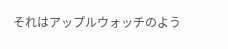それはアップルウォッチのよう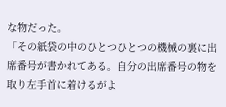な物だった。
「その紙袋の中のひとつひとつの機械の裏に出席番号が書かれてある。自分の出席番号の物を取り左手首に着けるがよ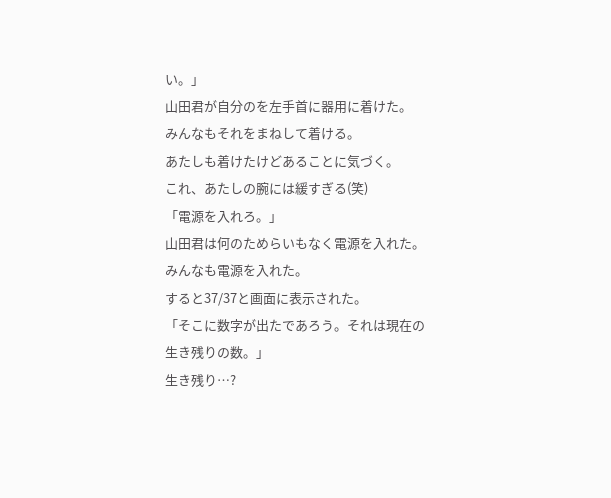い。」
山田君が自分のを左手首に器用に着けた。
みんなもそれをまねして着ける。
あたしも着けたけどあることに気づく。
これ、あたしの腕には緩すぎる(笑)
「電源を入れろ。」
山田君は何のためらいもなく電源を入れた。
みんなも電源を入れた。
すると37/37と画面に表示された。
「そこに数字が出たであろう。それは現在の生き残りの数。」
生き残り…?